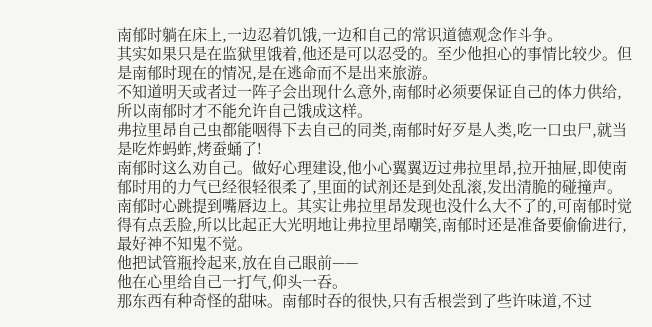南郁时躺在床上,一边忍着饥饿,一边和自己的常识道德观念作斗争。
其实如果只是在监狱里饿着,他还是可以忍受的。至少他担心的事情比较少。但是南郁时现在的情况,是在逃命而不是出来旅游。
不知道明天或者过一阵子会出现什么意外,南郁时必须要保证自己的体力供给,所以南郁时才不能允许自己饿成这样。
弗拉里昂自己虫都能咽得下去自己的同类,南郁时好歹是人类,吃一口虫尸,就当是吃炸蚂蚱,烤蚕蛹了!
南郁时这么劝自己。做好心理建设,他小心翼翼迈过弗拉里昂,拉开抽屉,即使南郁时用的力气已经很轻很柔了,里面的试剂还是到处乱滚,发出清脆的碰撞声。
南郁时心跳提到嘴唇边上。其实让弗拉里昂发现也没什么大不了的,可南郁时觉得有点丢脸,所以比起正大光明地让弗拉里昂嘲笑,南郁时还是准备要偷偷进行,最好神不知鬼不觉。
他把试管瓶拎起来,放在自己眼前——
他在心里给自己一打气,仰头一吞。
那东西有种奇怪的甜味。南郁时吞的很快,只有舌根尝到了些许味道,不过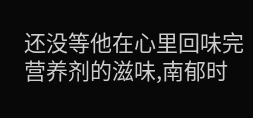还没等他在心里回味完营养剂的滋味,南郁时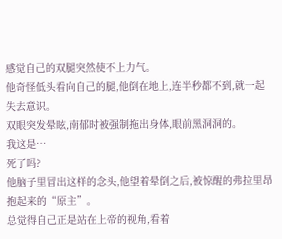感觉自己的双腿突然使不上力气。
他奇怪低头看向自己的腿,他倒在地上,连半秒都不到,就一起失去意识。
双眼突发晕眩,南郁时被强制拖出身体,眼前黑洞洞的。
我这是…
死了吗?
他脑子里冒出这样的念头,他望着晕倒之后,被惊醒的弗拉里昂抱起来的“原主”。
总觉得自己正是站在上帝的视角,看着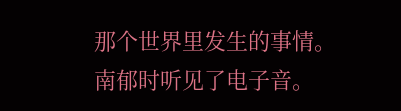那个世界里发生的事情。
南郁时听见了电子音。